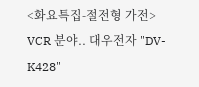<화요특집-절전형 가전> VCR 분야.. 대우전자 "DV-K428"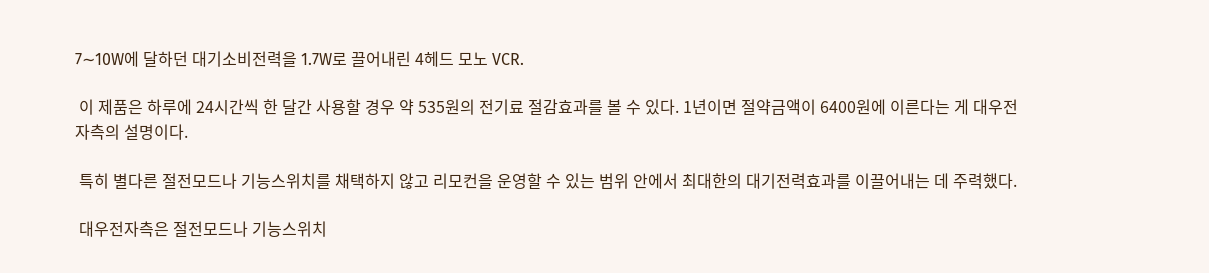7∼10W에 달하던 대기소비전력을 1.7W로 끌어내린 4헤드 모노 VCR.

 이 제품은 하루에 24시간씩 한 달간 사용할 경우 약 535원의 전기료 절감효과를 볼 수 있다. 1년이면 절약금액이 6400원에 이른다는 게 대우전자측의 설명이다.

 특히 별다른 절전모드나 기능스위치를 채택하지 않고 리모컨을 운영할 수 있는 범위 안에서 최대한의 대기전력효과를 이끌어내는 데 주력했다.

 대우전자측은 절전모드나 기능스위치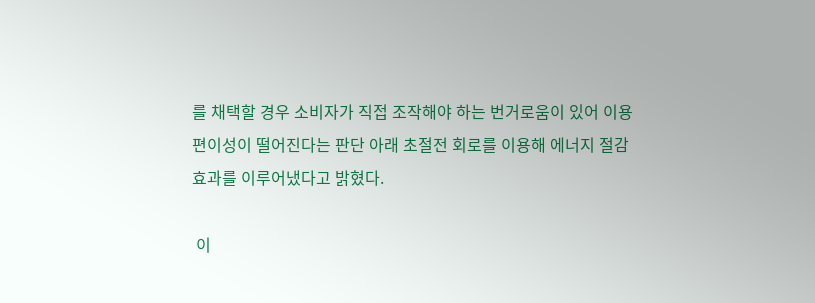를 채택할 경우 소비자가 직접 조작해야 하는 번거로움이 있어 이용 편이성이 떨어진다는 판단 아래 초절전 회로를 이용해 에너지 절감효과를 이루어냈다고 밝혔다.

 이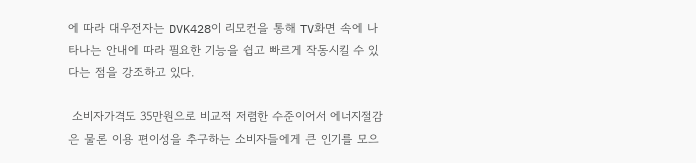에 따라 대우전자는 DVK428이 리모컨을 통해 TV화면 속에 나타나는 안내에 따라 필요한 기능을 쉽고 빠르게 작동시킬 수 있다는 점을 강조하고 있다.

 소비자가격도 35만원으로 비교적 저렴한 수준이어서 에너지절감은 물론 이용 편이성을 추구하는 소비자들에게 큰 인기를 모으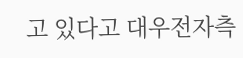고 있다고 대우전자측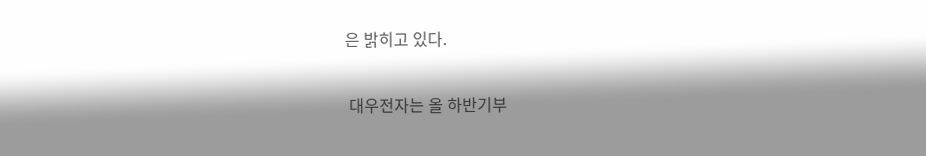은 밝히고 있다.

 대우전자는 올 하반기부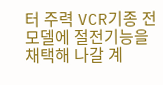터 주력 VCR기종 전 모델에 절전기능을 채택해 나갈 계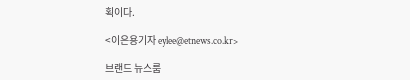획이다.

<이은용기자 eylee@etnews.co.kr>

브랜드 뉴스룸